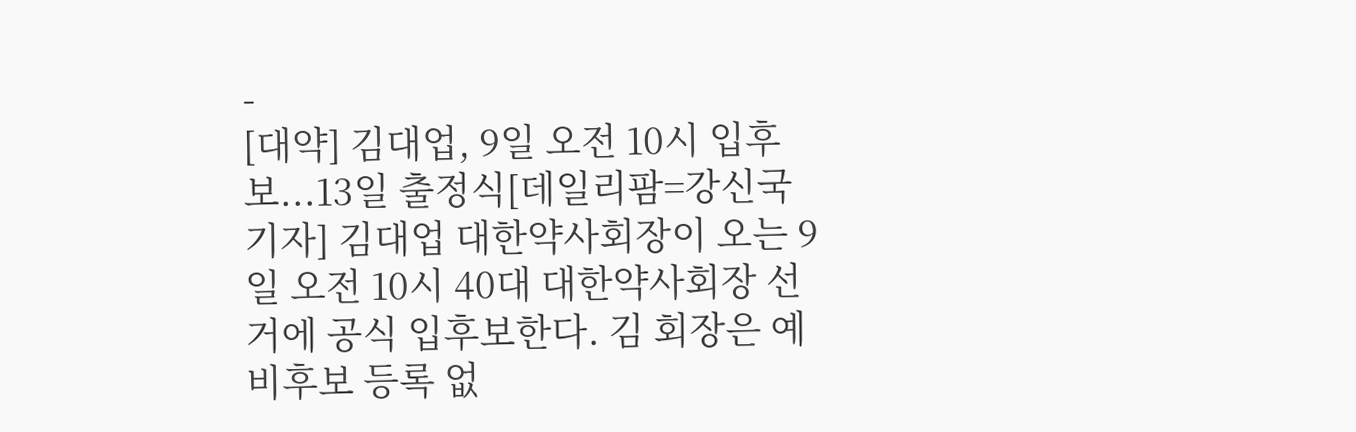-
[대약] 김대업, 9일 오전 10시 입후보...13일 출정식[데일리팜=강신국 기자] 김대업 대한약사회장이 오는 9일 오전 10시 40대 대한약사회장 선거에 공식 입후보한다. 김 회장은 예비후보 등록 없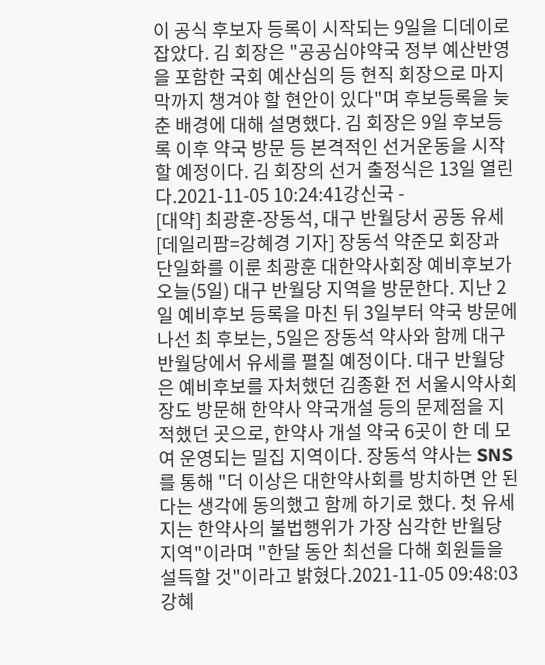이 공식 후보자 등록이 시작되는 9일을 디데이로 잡았다. 김 회장은 "공공심야약국 정부 예산반영을 포함한 국회 예산심의 등 현직 회장으로 마지막까지 챙겨야 할 현안이 있다"며 후보등록을 늦춘 배경에 대해 설명했다. 김 회장은 9일 후보등록 이후 약국 방문 등 본격적인 선거운동을 시작할 예정이다. 김 회장의 선거 출정식은 13일 열린다.2021-11-05 10:24:41강신국 -
[대약] 최광훈-장동석, 대구 반월당서 공동 유세[데일리팜=강혜경 기자] 장동석 약준모 회장과 단일화를 이룬 최광훈 대한약사회장 예비후보가 오늘(5일) 대구 반월당 지역을 방문한다. 지난 2일 예비후보 등록을 마친 뒤 3일부터 약국 방문에 나선 최 후보는, 5일은 장동석 약사와 함께 대구 반월당에서 유세를 펼칠 예정이다. 대구 반월당은 예비후보를 자처했던 김종환 전 서울시약사회장도 방문해 한약사 약국개설 등의 문제점을 지적했던 곳으로, 한약사 개설 약국 6곳이 한 데 모여 운영되는 밀집 지역이다. 장동석 약사는 SNS를 통해 "더 이상은 대한약사회를 방치하면 안 된다는 생각에 동의했고 함께 하기로 했다. 첫 유세지는 한약사의 불법행위가 가장 심각한 반월당 지역"이라며 "한달 동안 최선을 다해 회원들을 설득할 것"이라고 밝혔다.2021-11-05 09:48:03강혜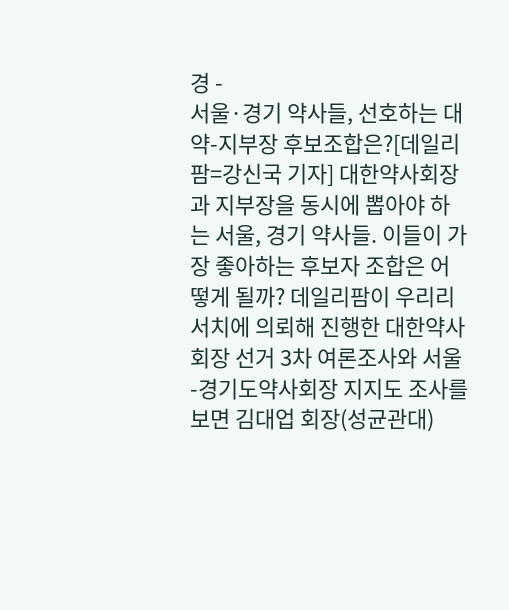경 -
서울·경기 약사들, 선호하는 대약-지부장 후보조합은?[데일리팜=강신국 기자] 대한약사회장과 지부장을 동시에 뽑아야 하는 서울, 경기 약사들. 이들이 가장 좋아하는 후보자 조합은 어떻게 될까? 데일리팜이 우리리서치에 의뢰해 진행한 대한약사회장 선거 3차 여론조사와 서울-경기도약사회장 지지도 조사를 보면 김대업 회장(성균관대)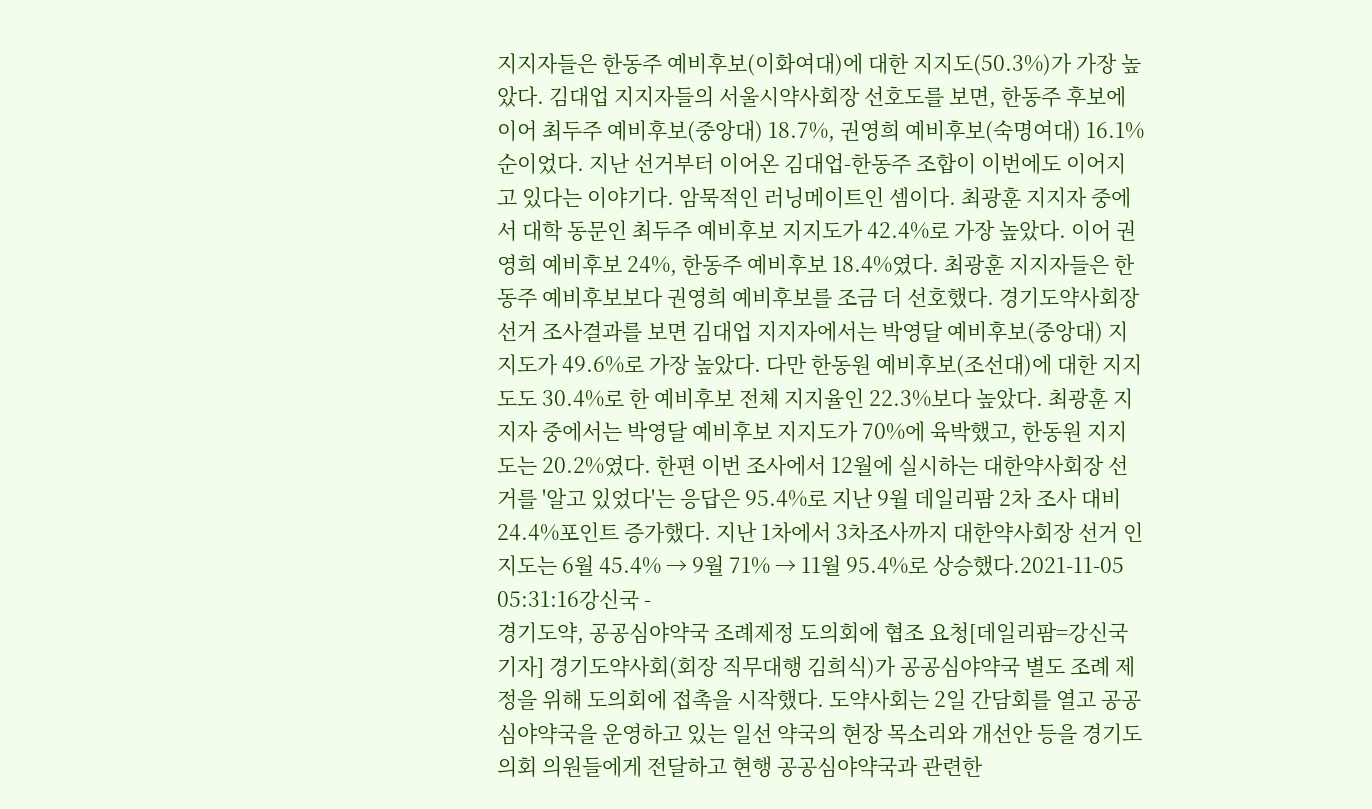지지자들은 한동주 예비후보(이화여대)에 대한 지지도(50.3%)가 가장 높았다. 김대업 지지자들의 서울시약사회장 선호도를 보면, 한동주 후보에 이어 최두주 예비후보(중앙대) 18.7%, 권영희 예비후보(숙명여대) 16.1% 순이었다. 지난 선거부터 이어온 김대업-한동주 조합이 이번에도 이어지고 있다는 이야기다. 암묵적인 러닝메이트인 셈이다. 최광훈 지지자 중에서 대학 동문인 최두주 예비후보 지지도가 42.4%로 가장 높았다. 이어 권영희 예비후보 24%, 한동주 예비후보 18.4%였다. 최광훈 지지자들은 한동주 예비후보보다 권영희 예비후보를 조금 더 선호했다. 경기도약사회장 선거 조사결과를 보면 김대업 지지자에서는 박영달 예비후보(중앙대) 지지도가 49.6%로 가장 높았다. 다만 한동원 예비후보(조선대)에 대한 지지도도 30.4%로 한 예비후보 전체 지지율인 22.3%보다 높았다. 최광훈 지지자 중에서는 박영달 예비후보 지지도가 70%에 육박했고, 한동원 지지도는 20.2%였다. 한편 이번 조사에서 12월에 실시하는 대한약사회장 선거를 '알고 있었다'는 응답은 95.4%로 지난 9월 데일리팜 2차 조사 대비 24.4%포인트 증가했다. 지난 1차에서 3차조사까지 대한약사회장 선거 인지도는 6월 45.4% → 9월 71% → 11월 95.4%로 상승했다.2021-11-05 05:31:16강신국 -
경기도약, 공공심야약국 조례제정 도의회에 협조 요청[데일리팜=강신국 기자] 경기도약사회(회장 직무대행 김희식)가 공공심야약국 별도 조례 제정을 위해 도의회에 접촉을 시작했다. 도약사회는 2일 간담회를 열고 공공심야약국을 운영하고 있는 일선 약국의 현장 목소리와 개선안 등을 경기도의회 의원들에게 전달하고 현행 공공심야약국과 관련한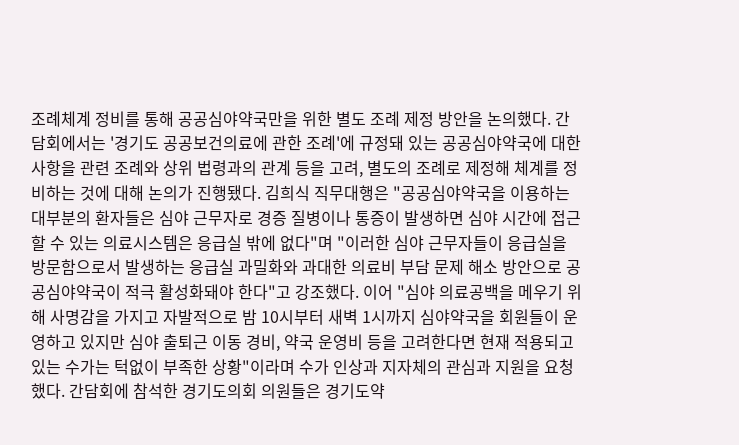조례체계 정비를 통해 공공심야약국만을 위한 별도 조례 제정 방안을 논의했다. 간담회에서는 '경기도 공공보건의료에 관한 조례'에 규정돼 있는 공공심야약국에 대한 사항을 관련 조례와 상위 법령과의 관계 등을 고려, 별도의 조례로 제정해 체계를 정비하는 것에 대해 논의가 진행됐다. 김희식 직무대행은 "공공심야약국을 이용하는 대부분의 환자들은 심야 근무자로 경증 질병이나 통증이 발생하면 심야 시간에 접근할 수 있는 의료시스템은 응급실 밖에 없다"며 "이러한 심야 근무자들이 응급실을 방문함으로서 발생하는 응급실 과밀화와 과대한 의료비 부담 문제 해소 방안으로 공공심야약국이 적극 활성화돼야 한다"고 강조했다. 이어 "심야 의료공백을 메우기 위해 사명감을 가지고 자발적으로 밤 10시부터 새벽 1시까지 심야약국을 회원들이 운영하고 있지만 심야 출퇴근 이동 경비, 약국 운영비 등을 고려한다면 현재 적용되고 있는 수가는 턱없이 부족한 상황"이라며 수가 인상과 지자체의 관심과 지원을 요청했다. 간담회에 참석한 경기도의회 의원들은 경기도약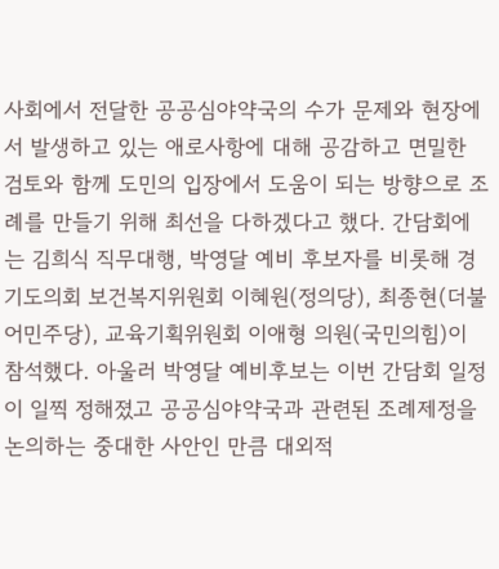사회에서 전달한 공공심야약국의 수가 문제와 현장에서 발생하고 있는 애로사항에 대해 공감하고 면밀한 검토와 함께 도민의 입장에서 도움이 되는 방향으로 조례를 만들기 위해 최선을 다하겠다고 했다. 간담회에는 김희식 직무대행, 박영달 예비 후보자를 비롯해 경기도의회 보건복지위원회 이혜원(정의당), 최종현(더불어민주당), 교육기획위원회 이애형 의원(국민의힘)이 참석했다. 아울러 박영달 예비후보는 이번 간담회 일정이 일찍 정해졌고 공공심야약국과 관련된 조례제정을 논의하는 중대한 사안인 만큼 대외적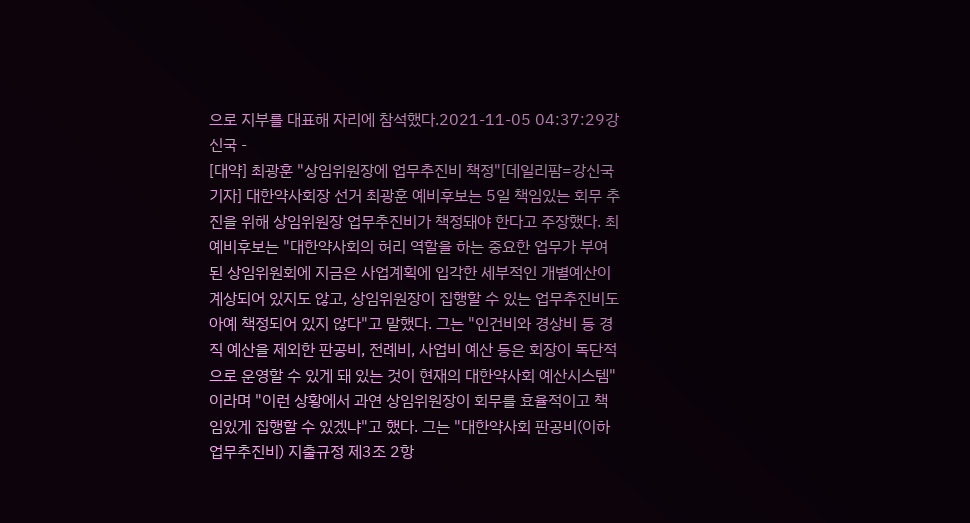으로 지부를 대표해 자리에 참석했다.2021-11-05 04:37:29강신국 -
[대약] 최광훈 "상임위원장에 업무추진비 책정"[데일리팜=강신국 기자] 대한약사회장 선거 최광훈 예비후보는 5일 책임있는 회무 추진을 위해 상임위원장 업무추진비가 책정돼야 한다고 주장했다. 최 예비후보는 "대한약사회의 허리 역할을 하는 중요한 업무가 부여된 상임위원회에 지금은 사업계획에 입각한 세부적인 개별예산이 계상되어 있지도 않고, 상임위원장이 집행할 수 있는 업무추진비도 아예 책정되어 있지 않다"고 말했다. 그는 "인건비와 경상비 등 경직 예산을 제외한 판공비, 전례비, 사업비 예산 등은 회장이 독단적으로 운영할 수 있게 돼 있는 것이 현재의 대한약사회 예산시스템"이라며 "이런 상황에서 과연 상임위원장이 회무를 효율적이고 책임있게 집행할 수 있겠냐"고 했다. 그는 "대한약사회 판공비(이하 업무추진비) 지출규정 제3조 2항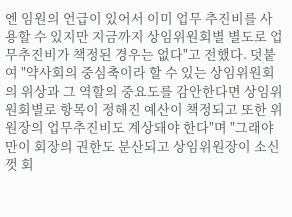엔 임원의 언급이 있어서 이미 업무 추진비를 사용할 수 있지만 지금까지 상임위원회별 별도로 업무추진비가 책정된 경우는 없다"고 전했다. 덧붙여 "약사회의 중심축이라 할 수 있는 상임위원회의 위상과 그 역할의 중요도를 감안한다면 상임위원회별로 항목이 정해진 예산이 책정되고 또한 위원장의 업무추진비도 계상돼야 한다"며 "그래야만이 회장의 권한도 분산되고 상임위원장이 소신껏 회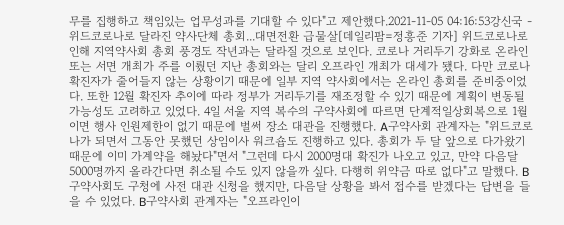무를 집행하고 책임있는 업무성과를 기대할 수 있다"고 제안했다.2021-11-05 04:16:53강신국 -
위드코로나로 달라진 약사단체 총회...대면전환 급물살[데일리팜=정흥준 기자] 위드코로나로 인해 지역약사회 총회 풍경도 작년과는 달라질 것으로 보인다. 코로나 거리두기 강화로 온라인 또는 서면 개최가 주를 이뤘던 지난 총회와는 달리 오프라인 개최가 대세가 됐다. 다만 코로나 확진자가 줄어들지 않는 상황이기 때문에 일부 지역 약사회에서는 온라인 총회를 준비중이었다. 또한 12월 확진자 추이에 따라 정부가 거리두기를 재조정할 수 있기 때문에 계획이 변동될 가능성도 고려하고 있었다. 4일 서울 지역 복수의 구약사회에 따르면 단계적일상회복으로 1월이면 행사 인원제한이 없기 때문에 벌써 장소 대관을 진행했다. A구약사회 관계자는 "위드코로나가 되면서 그동안 못했던 상임이사 워크숍도 진행하고 있다. 총회가 두 달 앞으로 다가왔기 때문에 이미 가계약을 해놨다"면서 "그런데 다시 2000명대 확진가 나오고 있고, 만약 다음달 5000명까지 올라간다면 취소될 수도 있지 않을까 싶다. 다행히 위약금 따로 없다"고 말했다. B구약사회도 구청에 사전 대관 신청을 했지만, 다음달 상황을 봐서 접수를 받겠다는 답변을 들을 수 있었다. B구약사회 관계자는 "오프라인이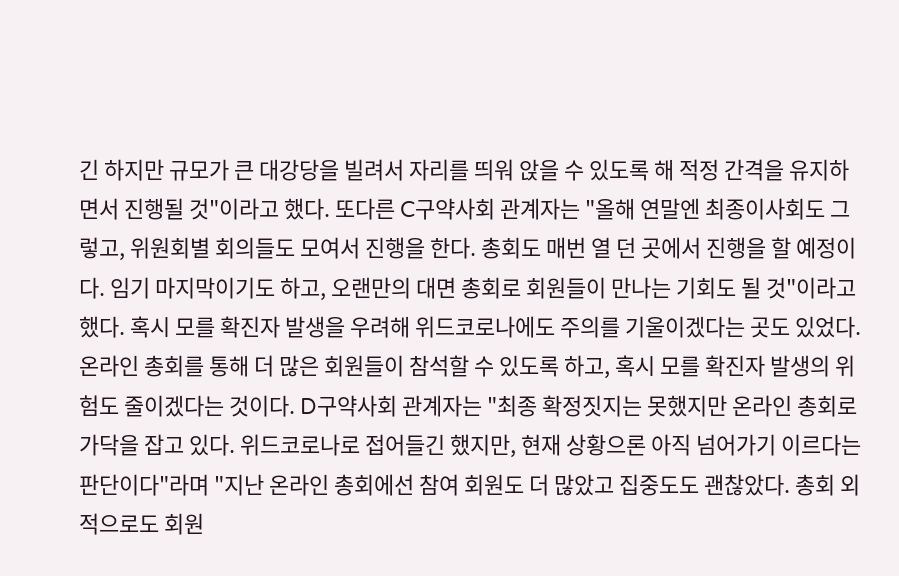긴 하지만 규모가 큰 대강당을 빌려서 자리를 띄워 앉을 수 있도록 해 적정 간격을 유지하면서 진행될 것"이라고 했다. 또다른 C구약사회 관계자는 "올해 연말엔 최종이사회도 그렇고, 위원회별 회의들도 모여서 진행을 한다. 총회도 매번 열 던 곳에서 진행을 할 예정이다. 임기 마지막이기도 하고, 오랜만의 대면 총회로 회원들이 만나는 기회도 될 것"이라고 했다. 혹시 모를 확진자 발생을 우려해 위드코로나에도 주의를 기울이겠다는 곳도 있었다. 온라인 총회를 통해 더 많은 회원들이 참석할 수 있도록 하고, 혹시 모를 확진자 발생의 위험도 줄이겠다는 것이다. D구약사회 관계자는 "최종 확정짓지는 못했지만 온라인 총회로 가닥을 잡고 있다. 위드코로나로 접어들긴 했지만, 현재 상황으론 아직 넘어가기 이르다는 판단이다"라며 "지난 온라인 총회에선 참여 회원도 더 많았고 집중도도 괜찮았다. 총회 외적으로도 회원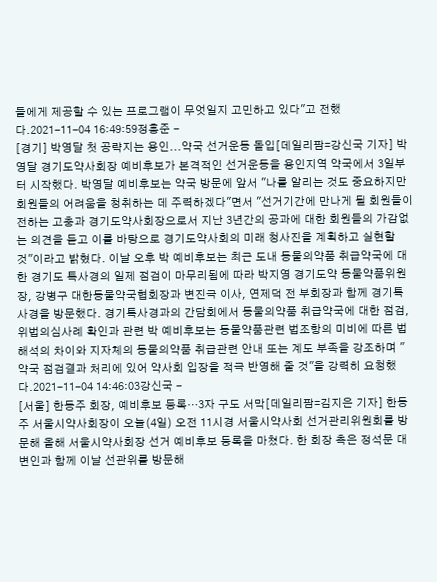들에게 제공할 수 있는 프로그램이 무엇일지 고민하고 있다"고 전했다.2021-11-04 16:49:59정흥준 -
[경기] 박영달 첫 공략지는 용인...약국 선거운동 돌입[데일리팜=강신국 기자] 박영달 경기도약사회장 예비후보가 본격적인 선거운동을 용인지역 약국에서 3일부터 시작했다. 박영달 예비후보는 약국 방문에 앞서 "나를 알리는 것도 중요하지만 회원들의 어려움을 청취하는 데 주력하겠다"면서 "선거기간에 만나게 될 회원들이 전하는 고충과 경기도약사회장으로서 지난 3년간의 공과에 대한 회원들의 가감없는 의견을 듣고 이를 바탕으로 경기도약사회의 미래 청사진을 계획하고 실현할 것"이라고 밝혔다. 이날 오후 박 예비후보는 최근 도내 동물의약품 취급약국에 대한 경기도 특사경의 일제 점검이 마무리됨에 따라 박지영 경기도약 동물약품위원장, 강병구 대한동물약국협회장과 변진극 이사, 연제덕 전 부회장과 함께 경기특사경을 방문했다. 경기특사경과의 간담회에서 동물의약품 취급약국에 대한 점검, 위법의심사례 확인과 관련 박 예비후보는 동물약품관련 법조항의 미비에 따른 법 해석의 차이와 지자체의 동물의약품 취급관련 안내 또는 계도 부족을 강조하며 "약국 점검결과 처리에 있어 약사회 입장을 적극 반영해 줄 것"을 강력히 요청했다.2021-11-04 14:46:03강신국 -
[서울] 한동주 회장, 예비후보 등록…3자 구도 서막[데일리팜=김지은 기자] 한동주 서울시약사회장이 오늘(4일) 오전 11시경 서울시약사회 선거관리위원회를 방문해 올해 서울시약사회장 선거 예비후보 등록을 마쳤다. 한 회장 측은 정석문 대변인과 함께 이날 선관위를 방문해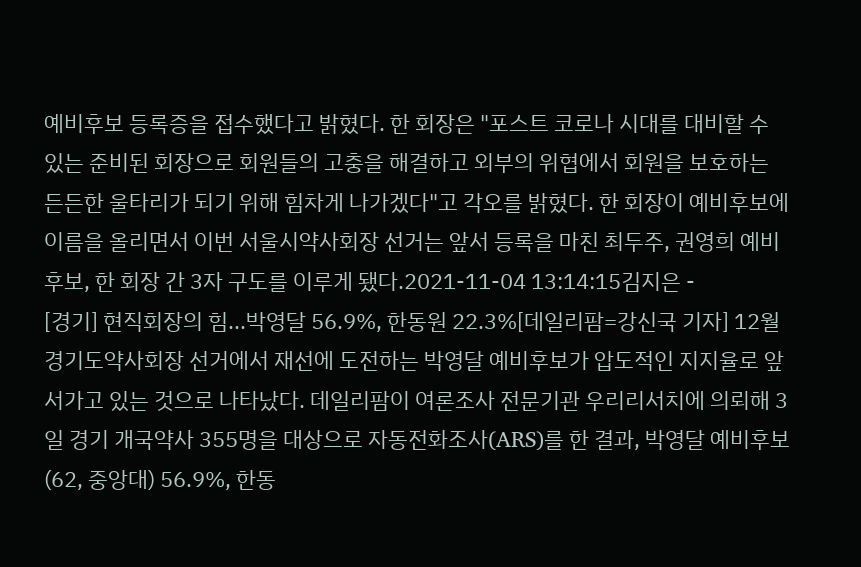예비후보 등록증을 접수했다고 밝혔다. 한 회장은 "포스트 코로나 시대를 대비할 수 있는 준비된 회장으로 회원들의 고충을 해결하고 외부의 위협에서 회원을 보호하는 든든한 울타리가 되기 위해 힘차게 나가겠다"고 각오를 밝혔다. 한 회장이 예비후보에 이름을 올리면서 이번 서울시약사회장 선거는 앞서 등록을 마친 최두주, 권영희 예비후보, 한 회장 간 3자 구도를 이루게 됐다.2021-11-04 13:14:15김지은 -
[경기] 현직회장의 힘...박영달 56.9%, 한동원 22.3%[데일리팜=강신국 기자] 12월 경기도약사회장 선거에서 재선에 도전하는 박영달 예비후보가 압도적인 지지율로 앞서가고 있는 것으로 나타났다. 데일리팜이 여론조사 전문기관 우리리서치에 의뢰해 3일 경기 개국약사 355명을 대상으로 자동전화조사(ARS)를 한 결과, 박영달 예비후보(62, 중앙대) 56.9%, 한동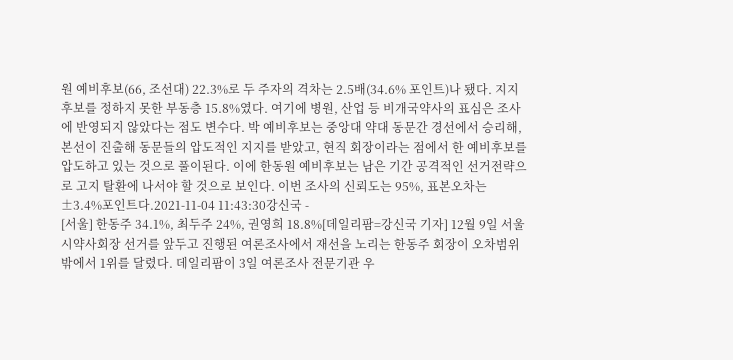원 예비후보(66, 조선대) 22.3%로 두 주자의 격차는 2.5배(34.6% 포인트)나 됐다. 지지후보를 정하지 못한 부동층 15.8%였다. 여기에 병원, 산업 등 비개국약사의 표심은 조사에 반영되지 않았다는 점도 변수다. 박 예비후보는 중앙대 약대 동문간 경선에서 승리해, 본선이 진출해 동문들의 압도적인 지지를 받았고, 현직 회장이라는 점에서 한 예비후보를 압도하고 있는 것으로 풀이된다. 이에 한동원 예비후보는 남은 기간 공격적인 선거전략으로 고지 탈환에 나서야 할 것으로 보인다. 이번 조사의 신뢰도는 95%, 표본오차는 ±3.4%포인트다.2021-11-04 11:43:30강신국 -
[서울] 한동주 34.1%, 최두주 24%, 권영희 18.8%[데일리팜=강신국 기자] 12월 9일 서울시약사회장 선거를 앞두고 진행된 여론조사에서 재선을 노리는 한동주 회장이 오차범위 밖에서 1위를 달렸다. 데일리팜이 3일 여론조사 전문기관 우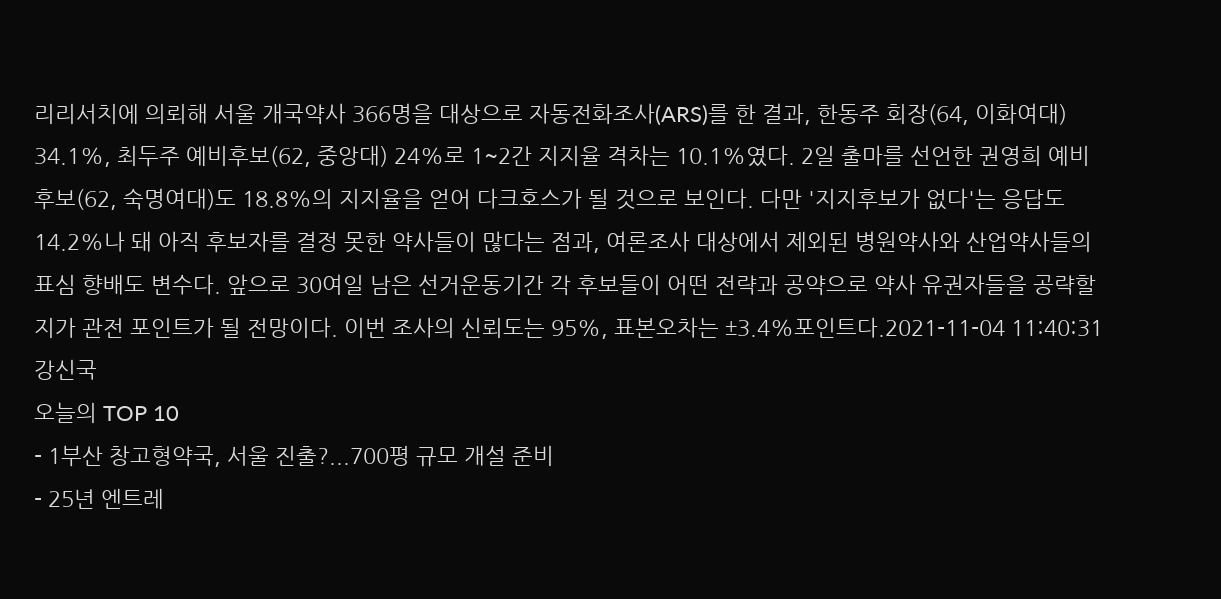리리서치에 의뢰해 서울 개국약사 366명을 대상으로 자동전화조사(ARS)를 한 결과, 한동주 회장(64, 이화여대) 34.1%, 최두주 예비후보(62, 중앙대) 24%로 1~2간 지지율 격차는 10.1%였다. 2일 출마를 선언한 권영희 예비후보(62, 숙명여대)도 18.8%의 지지율을 얻어 다크호스가 될 것으로 보인다. 다만 '지지후보가 없다'는 응답도 14.2%나 돼 아직 후보자를 결정 못한 약사들이 많다는 점과, 여론조사 대상에서 제외된 병원약사와 산업약사들의 표심 향배도 변수다. 앞으로 30여일 남은 선거운동기간 각 후보들이 어떤 전략과 공약으로 약사 유권자들을 공략할지가 관전 포인트가 될 전망이다. 이번 조사의 신뢰도는 95%, 표본오차는 ±3.4%포인트다.2021-11-04 11:40:31강신국
오늘의 TOP 10
- 1부산 창고형약국, 서울 진출?...700평 규모 개설 준비
- 25년 엔트레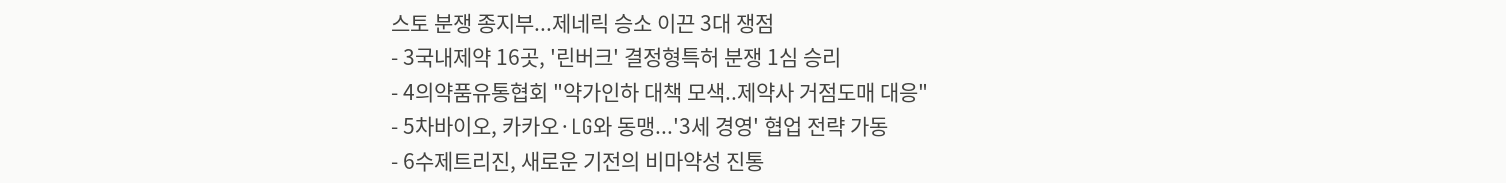스토 분쟁 종지부...제네릭 승소 이끈 3대 쟁점
- 3국내제약 16곳, '린버크' 결정형특허 분쟁 1심 승리
- 4의약품유통협회 "약가인하 대책 모색..제약사 거점도매 대응"
- 5차바이오, 카카오·LG와 동맹...'3세 경영' 협업 전략 가동
- 6수제트리진, 새로운 기전의 비마약성 진통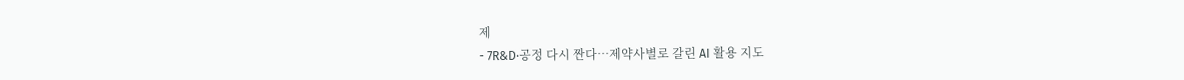제
- 7R&D·공정 다시 짠다…제약사별로 갈린 AI 활용 지도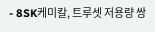- 8SK케미칼, 트루셋 저용량 쌍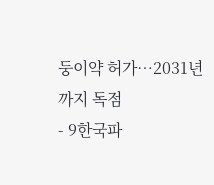둥이약 허가…2031년까지 독점
- 9한국파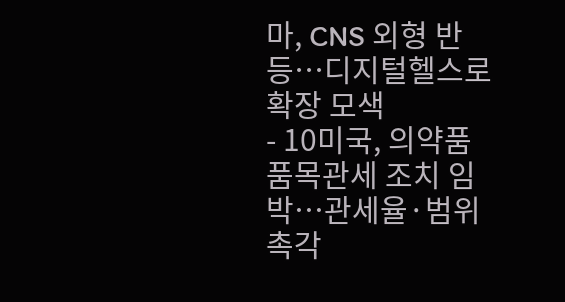마, CNS 외형 반등…디지털헬스로 확장 모색
- 10미국, 의약품 품목관세 조치 임박…관세율·범위 촉각